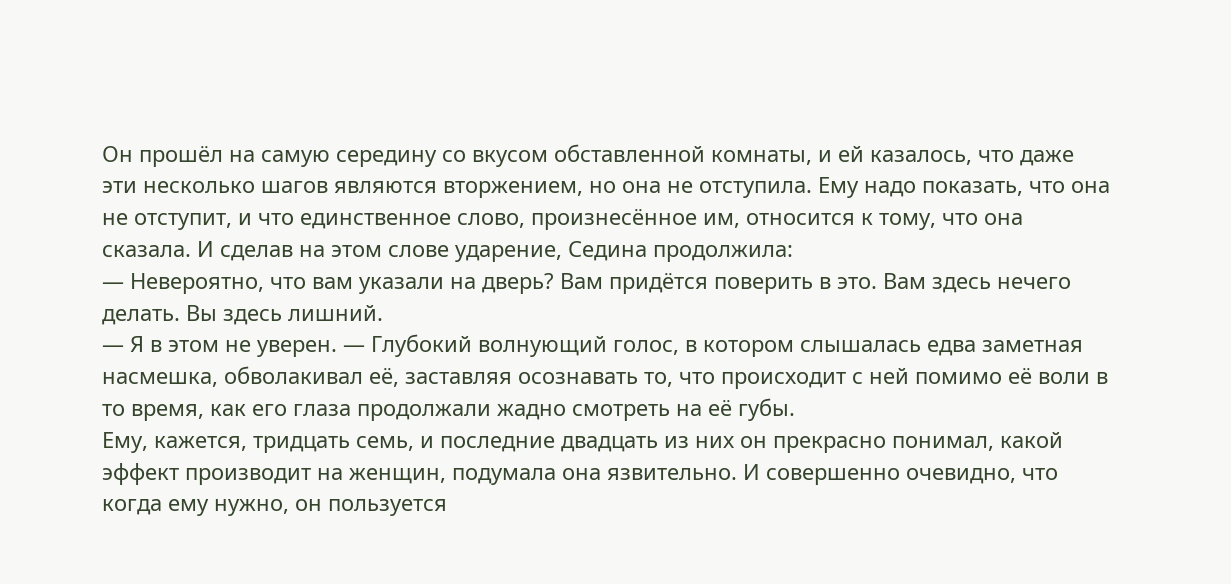Он прошёл на самую середину со вкусом обставленной комнаты, и ей казалось, что даже эти несколько шагов являются вторжением, но она не отступила. Ему надо показать, что она не отступит, и что единственное слово, произнесённое им, относится к тому, что она сказала. И сделав на этом слове ударение, Седина продолжила:
— Невероятно, что вам указали на дверь? Вам придётся поверить в это. Вам здесь нечего делать. Вы здесь лишний.
— Я в этом не уверен. — Глубокий волнующий голос, в котором слышалась едва заметная насмешка, обволакивал её, заставляя осознавать то, что происходит с ней помимо её воли в то время, как его глаза продолжали жадно смотреть на её губы.
Ему, кажется, тридцать семь, и последние двадцать из них он прекрасно понимал, какой эффект производит на женщин, подумала она язвительно. И совершенно очевидно, что когда ему нужно, он пользуется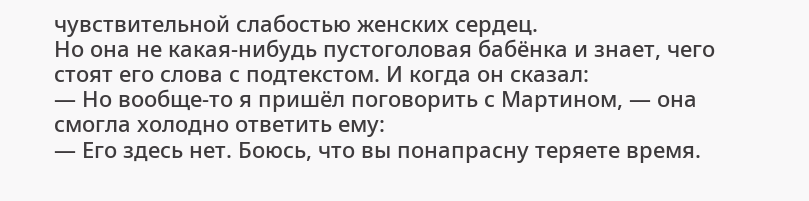чувствительной слабостью женских сердец.
Но она не какая-нибудь пустоголовая бабёнка и знает, чего стоят его слова с подтекстом. И когда он сказал:
— Но вообще-то я пришёл поговорить с Мартином, — она смогла холодно ответить ему:
— Его здесь нет. Боюсь, что вы понапрасну теряете время.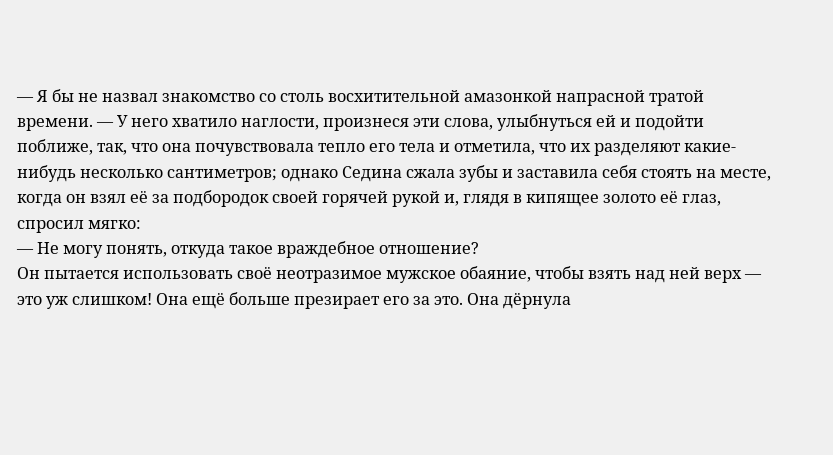— Я бы не назвал знакомство со столь восхитительной амазонкой напрасной тратой времени. — У него хватило наглости, произнеся эти слова, улыбнуться ей и подойти поближе, так, что она почувствовала тепло его тела и отметила, что их разделяют какие-нибудь несколько сантиметров; однако Седина сжала зубы и заставила себя стоять на месте, когда он взял её за подбородок своей горячей рукой и, глядя в кипящее золото её глаз, спросил мягко:
— Не могу понять, откуда такое враждебное отношение?
Он пытается использовать своё неотразимое мужское обаяние, чтобы взять над ней верх — это уж слишком! Она ещё больше презирает его за это. Она дёрнула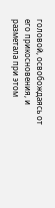головой, освобождаясь от его прикосновения, и разметала при этом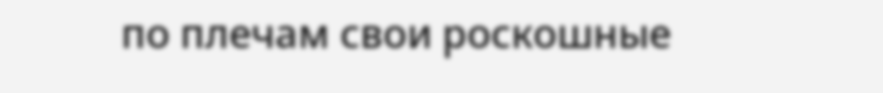по плечам свои роскошные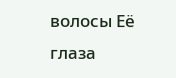волосы Её глаза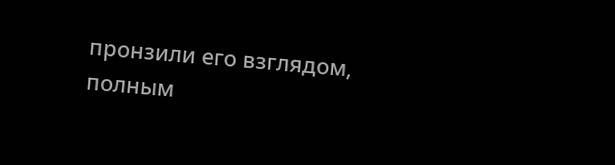пронзили его взглядом, полным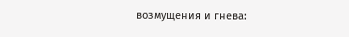возмущения и гнева: